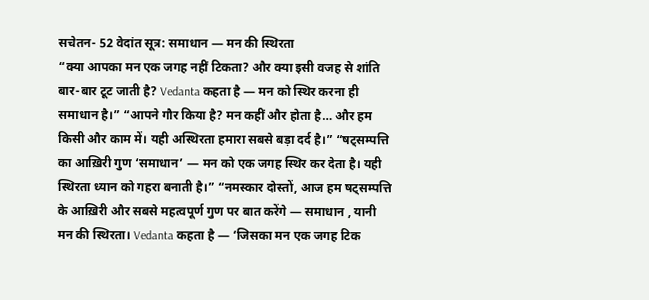सचेतन- 52 वेदांत सूत्र: समाधान — मन की स्थिरता
“क्या आपका मन एक जगह नहीं टिकता? और क्या इसी वजह से शांति बार-बार टूट जाती है? Vedanta कहता है — मन को स्थिर करना ही समाधान है।” “आपने गौर किया है? मन कहीं और होता है… और हम किसी और काम में। यही अस्थिरता हमारा सबसे बड़ा दर्द है।” “षट्सम्पत्ति का आख़िरी गुण ‘समाधान’ — मन को एक जगह स्थिर कर देता है। यही स्थिरता ध्यान को गहरा बनाती है।” “नमस्कार दोस्तों, आज हम षट्सम्पत्ति के आख़िरी और सबसे महत्वपूर्ण गुण पर बात करेंगे — समाधान , यानी मन की स्थिरता। Vedanta कहता है — ‘जिसका मन एक जगह टिक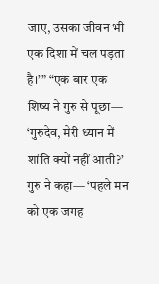जाए, उसका जीवन भी एक दिशा में चल पड़ता है।’” “एक बार एक शिष्य ने गुरु से पूछा— ‘गुरुदेव, मेरी ध्यान में शांति क्यों नहीं आती?’ गुरु ने कहा— ‘पहले मन को एक जगह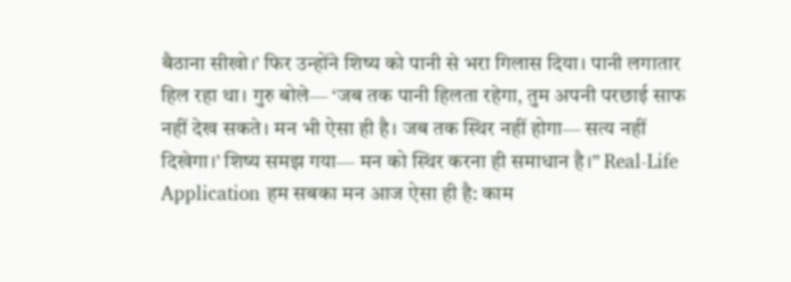बैठाना सीखो।’ फिर उन्होंने शिष्य को पानी से भरा गिलास दिया। पानी लगातार हिल रहा था। गुरु बोले— ‘जब तक पानी हिलता रहेगा, तुम अपनी परछाई साफ नहीं देख सकते। मन भी ऐसा ही है। जब तक स्थिर नहीं होगा— सत्य नहीं दिखेगा।’ शिष्य समझ गया— मन को स्थिर करना ही समाधान है।” Real-Life Application हम सबका मन आज ऐसा ही है: काम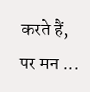करते हैं, पर मन ...